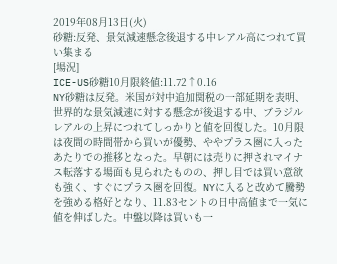2019年08月13日(火)
砂糖:反発、景気減速懸念後退する中レアル高につれて買い集まる
[場況]
ICE-US砂糖10月限終値:11.72↑0.16
NY砂糖は反発。米国が対中追加関税の一部延期を表明、世界的な景気減速に対する懸念が後退する中、ブラジルレアルの上昇につれてしっかりと値を回復した。10月限は夜間の時間帯から買いが優勢、ややプラス圏に入ったあたりでの推移となった。早朝には売りに押されマイナス転落する場面も見られたものの、押し目では買い意欲も強く、すぐにプラス圏を回復。NYに入ると改めて騰勢を強める格好となり、11.83セントの日中高値まで一気に値を伸ばした。中盤以降は買いも一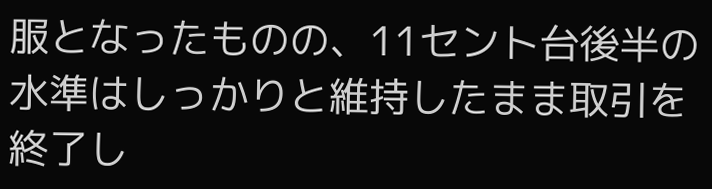服となったものの、11セント台後半の水準はしっかりと維持したまま取引を終了し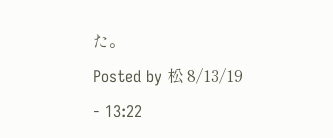た。
Posted by 松 8/13/19 - 13:22